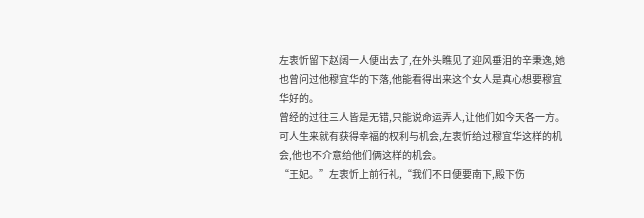左衷忻留下赵阔一人便出去了,在外头瞧见了迎风垂泪的辛秉逸,她也曾问过他穆宜华的下落,他能看得出来这个女人是真心想要穆宜华好的。
曾经的过往三人皆是无错,只能说命运弄人,让他们如今天各一方。
可人生来就有获得幸福的权利与机会,左衷忻给过穆宜华这样的机会,他也不介意给他们俩这样的机会。
“王妃。”左衷忻上前行礼,“我们不日便要南下,殿下伤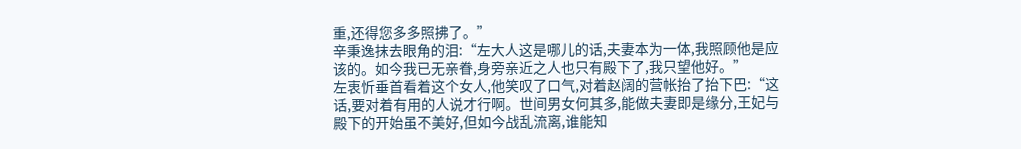重,还得您多多照拂了。”
辛秉逸抹去眼角的泪:“左大人这是哪儿的话,夫妻本为一体,我照顾他是应该的。如今我已无亲眷,身旁亲近之人也只有殿下了,我只望他好。”
左衷忻垂首看着这个女人,他笑叹了口气,对着赵阔的营帐抬了抬下巴:“这话,要对着有用的人说才行啊。世间男女何其多,能做夫妻即是缘分,王妃与殿下的开始虽不美好,但如今战乱流离,谁能知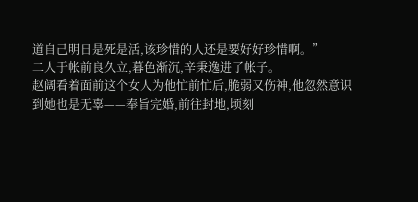道自己明日是死是活,该珍惜的人还是要好好珍惜啊。”
二人于帐前良久立,暮色渐沉,辛秉逸进了帐子。
赵阔看着面前这个女人为他忙前忙后,脆弱又伤神,他忽然意识到她也是无辜——奉旨完婚,前往封地,顷刻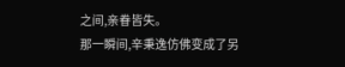之间,亲眷皆失。
那一瞬间,辛秉逸仿佛变成了另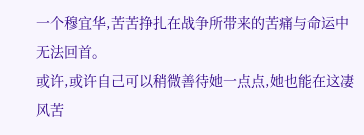一个穆宜华,苦苦挣扎在战争所带来的苦痛与命运中无法回首。
或许,或许自己可以稍微善待她一点点,她也能在这凄风苦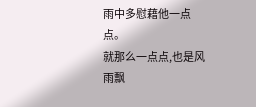雨中多慰藉他一点点。
就那么一点点,也是风雨飘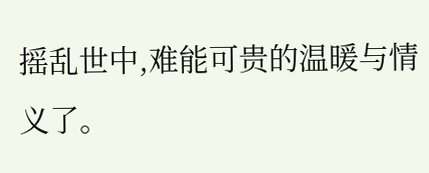摇乱世中,难能可贵的温暖与情义了。